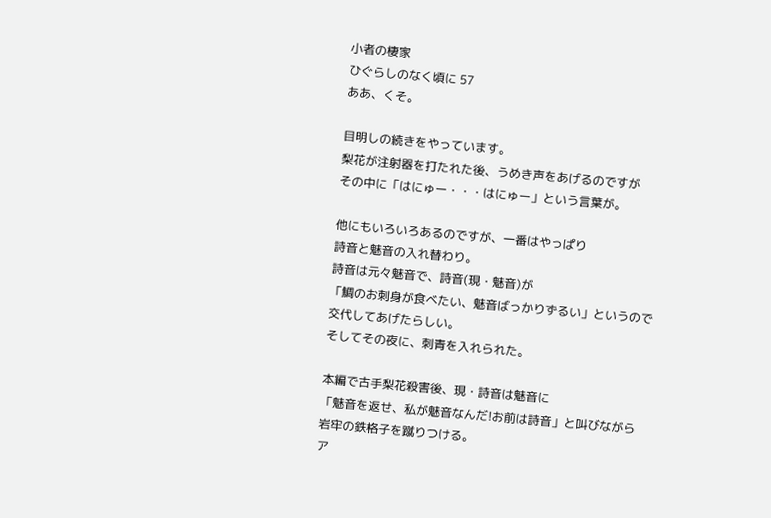小者の棲家
ひぐらしのなく頃に 57
ああ、くそ。

目明しの続きをやっています。
梨花が注射器を打たれた後、うめき声をあげるのですが
その中に「はにゅー・・・はにゅー」という言葉が。

他にもいろいろあるのですが、一番はやっぱり
詩音と魅音の入れ替わり。
詩音は元々魅音で、詩音(現・魅音)が
「鯛のお刺身が食べたい、魅音ばっかりずるい」というので
交代してあげたらしい。
そしてその夜に、刺青を入れられた。

本編で古手梨花殺害後、現・詩音は魅音に
「魅音を返せ、私が魅音なんだ!お前は詩音」と叫びながら
岩牢の鉄格子を蹴りつける。
ア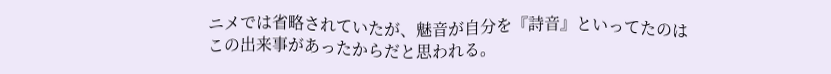ニメでは省略されていたが、魅音が自分を『詩音』といってたのは
この出来事があったからだと思われる。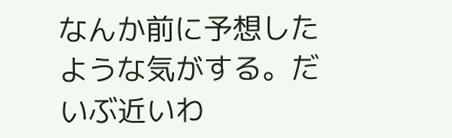なんか前に予想したような気がする。だいぶ近いわ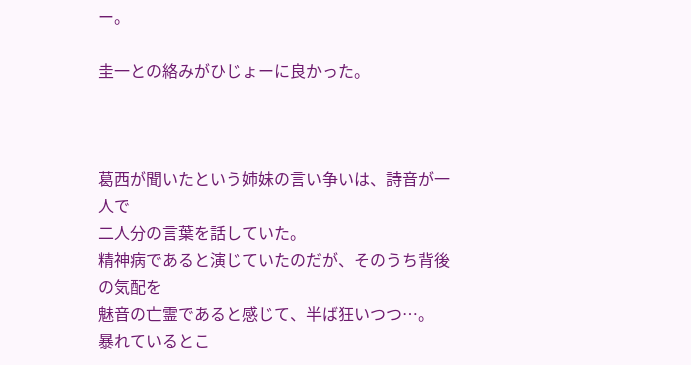ー。

圭一との絡みがひじょーに良かった。



葛西が聞いたという姉妹の言い争いは、詩音が一人で
二人分の言葉を話していた。
精神病であると演じていたのだが、そのうち背後の気配を
魅音の亡霊であると感じて、半ば狂いつつ…。
暴れているとこ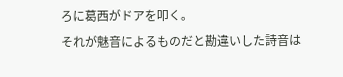ろに葛西がドアを叩く。
それが魅音によるものだと勘違いした詩音は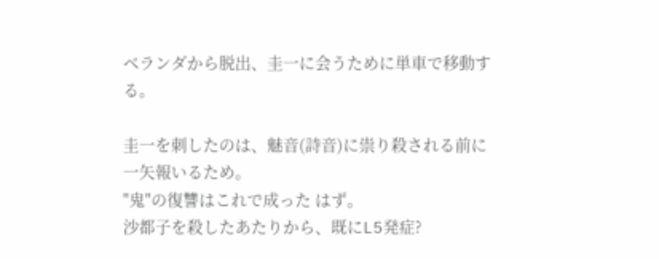ベランダから脱出、圭一に会うために単車で移動する。

圭一を刺したのは、魅音(詩音)に祟り殺される前に
一矢報いるため。
"鬼"の復讐はこれで成った はず。
沙都子を殺したあたりから、既にL5発症?